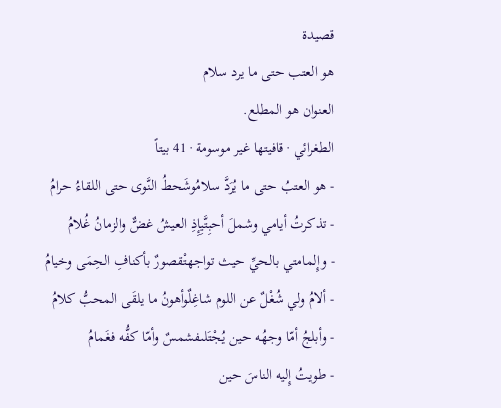قصيدة
هو العتب حتى ما يرد سلام
العنوان هو المطلع.
الطغرائي · قافيتها غير موسومة · 41 بيتاً
- هو العتبُ حتى ما يُرَدَّ سلامُوشَحطُ النَّوى حتى اللقاءُ حرامُ
- تذكرتُ أيامي وشملَ أحبِتَّيِإِذِ العيشُ غضٌّ والزمانُ غُلامُ
- وإِلمامتي بالحيِّ حيث تواجهتْقصورٌ بأكنافِ الحِمَى وخيامُ
- ألامُ ولي شُغْلٌ عن اللوم شاغِلٌوأهونُ ما يلقَى المحبُّ كلامُ
- وأبلجُ أمّا وجهُه حين يُجْتَلىفشمسٌ وأمّا كفُّه فغَمامُ
- طويتُ إِليه الناسَ حين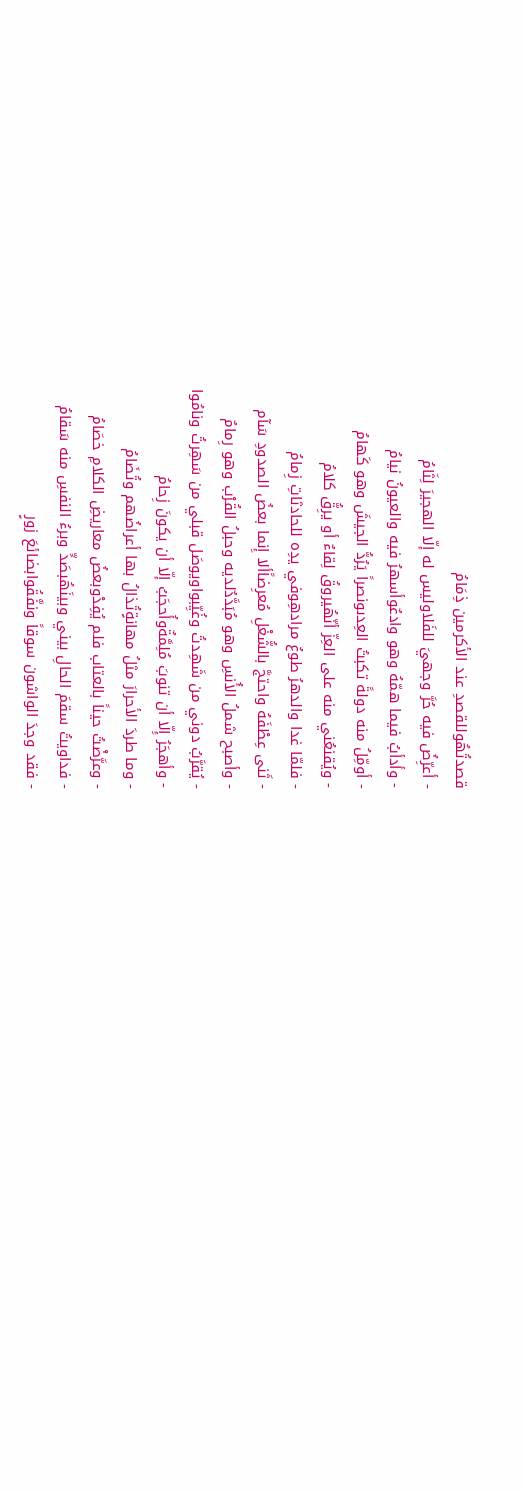قصدتُهُوللقصدِ عند الأكرمين ذِمَامُ
- أعرِّضُ فيه حُرَّ وجهيَ للفَلاوليس له إلّا الهجيرَ لِثَامُ
- وأدأبُ فيما همّهُ وهو وادعٌوأسهرُ فيه والعيونُ نيامُ
- أومِّلُ منه دولةً تكبتُ العِدىونصراً يَرُدُّ الجيشَ وهو كَهامُ
- ويُقنعُني منه على العِزّ أنّهُيروقُ لِقاءٌ أو يرِقُّ كلامُ
- فلمّا غدا والدهرُ طوعُ مرادهِوفي يدِه للحادثاتِ زِمامُ
- ثَنى عِطْفَهُ واحتجَّ بالشُّغْلِ مُعرِضاًألا إِنما بعضُ الصدودِ سَآم
- وأصبح شملُ الأُنسِ وهو مُبَدَّدٌلديه وحبلُ القُرْب وهو رِمامٌ
- يُقرَّبُ دوني من شَهِدتُ وغُيِّبواويوصَل قبلي من سَهِرتُ ونامُوا
- وأهجَرُ إِلّا أن تنوبَ مُلِمَّةٌوأُحجَبُ إلّا أن يكونَ زِحامُ
- وما طردَ الأحرارَ مثلُ مهانةٍتُذالُ بها أعراضُهم وتُضَامُ
- وعرَّضْتُ حيناً بالعتاب فلم يُفِدْوبعضُ معاريضِ الكلامِ خصَامُ
- فداويتُ سقمَ الحالِ بيني وبينَهُبصَدٍّ وبرءُ النفسِ منه سَقامُ
- فقد وجدَ الواشون سوقاً ونفَّقُوابضائعَ زورٍ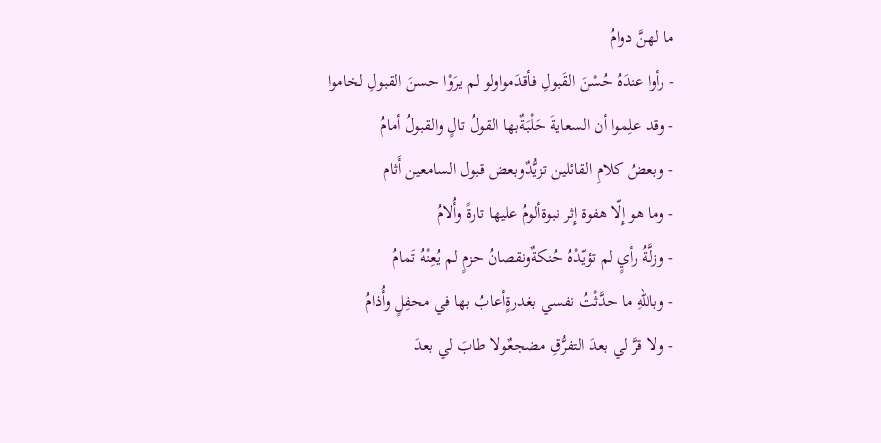ما لهنَّ دوامُ
- رأوا عندَهُ حُسْنَ القَبولِ فأقدَمواولو لم يرَوْا حسنَ القبولِ لخاموا
- وقد علِموا أن السعايةَ حَلْبَةٌبها القولُ تالٍ والقبولُ أمامُ
- وبعضُ كلامِ القائلين تزيُّدٌوبعض قبول السامعين أَثام
- وما هو إِلّا هفوة إِثر نبوةألومُ عليها تارةً وأُلامُ
- وزلَّةُ رأيٍ لم تؤيّدْهُ حُنكةٌونقصانُ حزمٍ لم يُعِنْهُ تَمامُ
- وباللّهِ ما حدَّثْتُ نفسي بغدرةٍأعابُ بها في محفِلٍ وأُذامُ
- ولا قرَّ لي بعدَ التفرُّقِ مضجعٌولا طابَ لي بعدَ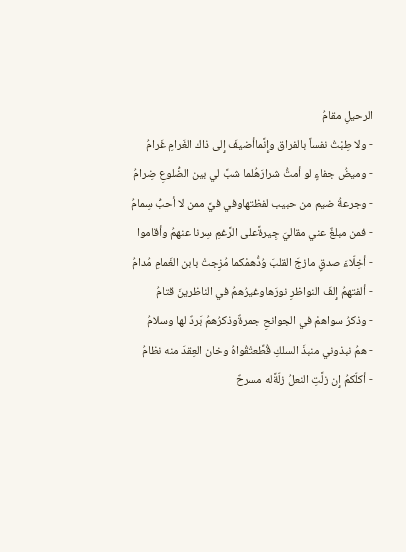الرحيلِ مقامُ
- ولا طِبْتُ نفساً بالفراق وإِنَّماأضيفَ إِلى ذاك الغَرامِ غَرامُ
- وميضُ جفاءٍ لو أمتُّ شرارَهُلما شبَّ لي بين الضُّلوعِ ضِرامُ
- وجرعةُ ضيم من حبيب لفظتهاوفي فيَّ ممن لا أحبُّ سِمامُ
- فمن مبلغٌ عني مقاليَ جِيرةًعلى الرَّغمِ سِرنا عنهمُ وأقاموا
- أخِلّاءَ صدقٍ مازجَ القلبَ وُدُّهمْكما مُزِجتْ بابن الغَمامِ مُدامُ
- ألفتهمُ إِلفَ النواظرِ نورَهاوغيرُهمُ في الناظرينَ قتامُ
- وذكرُ سواهمْ في الجوانحِ جمرةٌوذكرُهمُ بَردٌ لها وسلامُ
- همُ نبذوني منبذَ السلكِ قُطِّعتْقُواهُ وخان العِقدَ منه نظامُ
- أكلّكمُ إِن زلَّتِ النعلُ زلّةًله مسرحٌ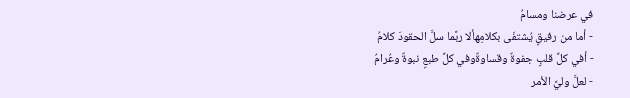في عرضنا ومسامُ
- أما من رفيقٍ يُشتفَى بكلامِهألا ربَّما سلَّ الحقودَ كلامُ
- أفي كلِّ قلبٍ جفوةٌ وقساوةٌوفي كلِّ طبعٍ نبوةٌ وعُرامُ
- لعلَّ وليَّ الأمر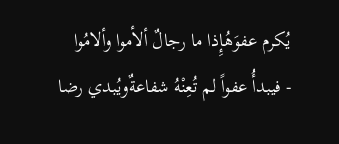يُكرم عفوَهُإِذا ما رجالٌ ألأموا وألامُوا
- فيبدأُ عفواً لم تُعِنْهُ شفاعةٌويُبدي رضا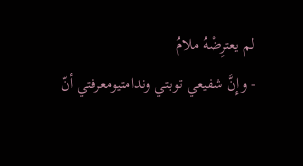لم يعترِضْهُ ملامُ
- وإِنَّ شفيعي توبتي وندامتيومعرفتي أنّ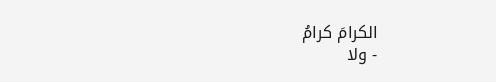الكرامَ كرامُ
- ولا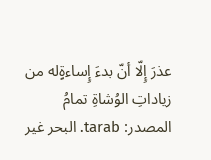عذرَ إِلّا أنّ بدءَ إِساءةٍله من زياداتِ الوُشاةِ تمامُ
المصدر: tarab. البحر غير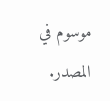موسوم في المصدر.